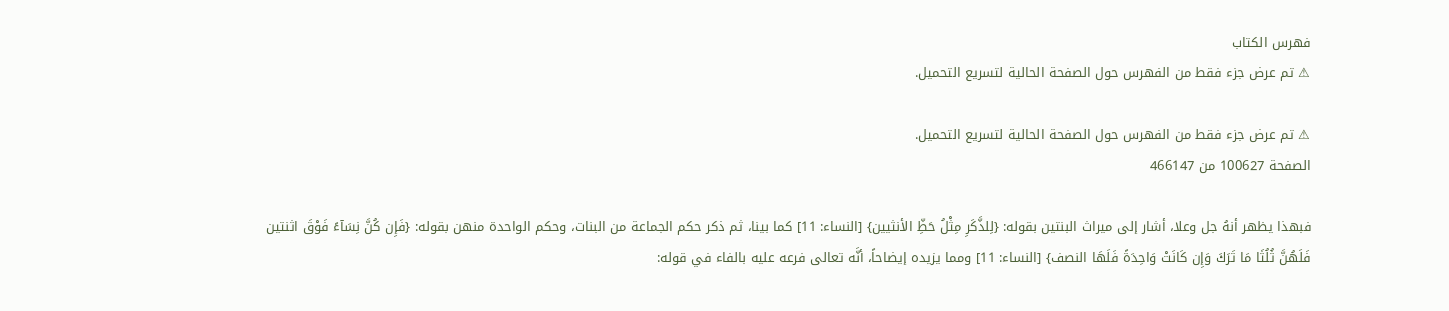فهرس الكتاب
⚠ تم عرض جزء فقط من الفهرس حول الصفحة الحالية لتسريع التحميل.

⚠ تم عرض جزء فقط من الفهرس حول الصفحة الحالية لتسريع التحميل.
الصفحة 100627 من 466147

فبهذا يظهر أنهُ جل وعلا، أشار إلى ميراث البنتين بقوله: {لِلذَّكَرِ مِثْلُ حَظِّ الأنثيين} [النساء: 11] كما بينا، ثم ذكر حكم الجماعة من البنات، وحكم الواحدة منهن بقوله: {فَإِن كُنَّ نِسَآءً فَوْقَ اثنتين فَلَهُنَّ ثُلُثَا مَا تَرَكَ وَإِن كَانَتْ وَاحِدَةً فَلَهَا النصف} [النساء: 11] ومما يزيده إيضاحاً، أنَّه تعالى فرعه عليه بالفاء في قوله: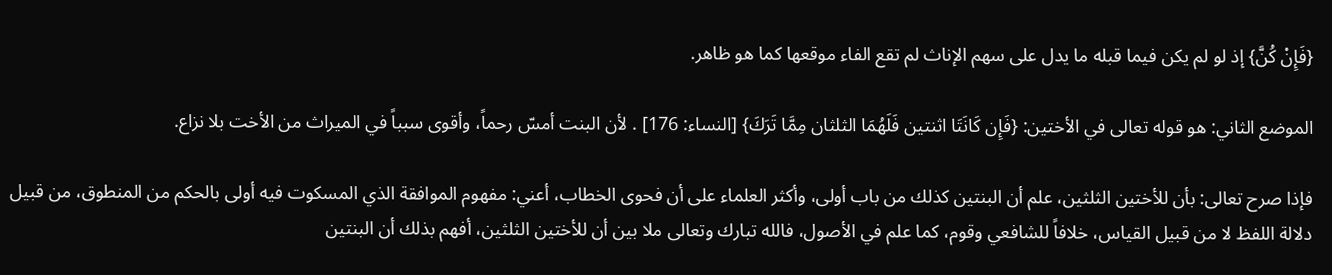{فَإِنْ كُنَّ} إذ لو لم يكن فيما قبله ما يدل على سهم الإناث لم تقع الفاء موقعها كما هو ظاهر.

الموضع الثاني: هو قوله تعالى في الأختين: {فَإِن كَانَتَا اثنتين فَلَهُمَا الثلثان مِمَّا تَرَكَ} [النساء: 176] . لأن البنت أمسّ رحماً، وأقوى سبباً في الميراث من الأخت بلا نزاع.

فإذا صرح تعالى: بأن للأختين الثلثين، علم أن البنتين كذلك من باب أولى، وأكثر العلماء على أن فحوى الخطاب، أعني: مفهوم الموافقة الذي المسكوت فيه أولى بالحكم من المنطوق، من قبيل دلالة اللفظ لا من قبيل القياس، خلافاً للشافعي وقوم، كما علم في الأصول، فالله تبارك وتعالى ملا بين أن للأختين الثلثين، أفهم بذلك أن البنتين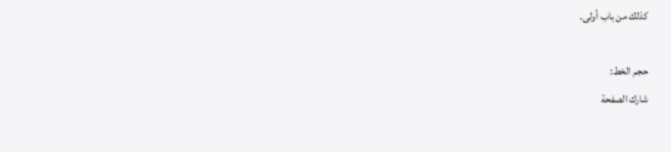كذلك من باب أولى.

حجم الخط:
شارك الصفحة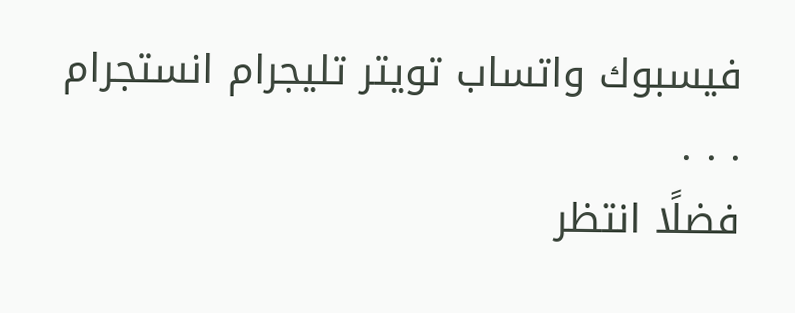فيسبوك واتساب تويتر تليجرام انستجرام
. . .
فضلًا انتظر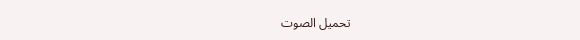تحميل الصوت